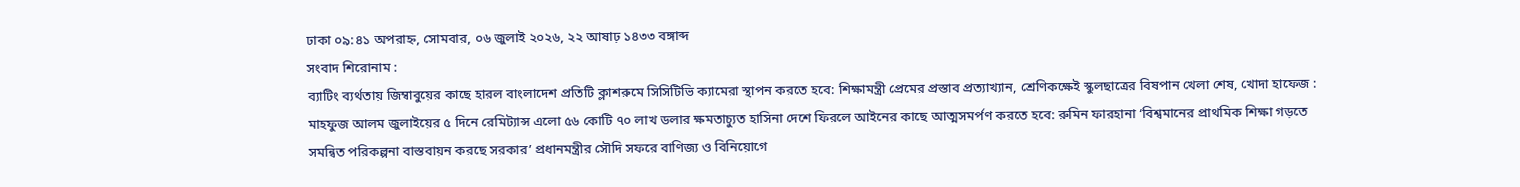ঢাকা ০৯:৪১ অপরাহ্ন, সোমবার, ০৬ জুলাই ২০২৬, ২২ আষাঢ় ১৪৩৩ বঙ্গাব্দ
সংবাদ শিরোনাম :
ব্যাটিং ব্যর্থতায় জিম্বাবুয়ের কাছে হারল বাংলাদেশ প্রতিটি ক্লাশরুমে সিসিটিভি ক্যামেরা স্থাপন করতে হবে: শিক্ষামন্ত্রী প্রেমের প্রস্তাব প্রত্যাখ্যান, শ্রেণিকক্ষেই স্কুলছাত্রের বিষপান খেলা শেষ, খোদা হাফেজ : মাহফুজ আলম জুলাইয়ের ৫ দিনে রেমিট্যান্স এলো ৫৬ কোটি ৭০ লাখ ডলার ক্ষমতাচ্যুত হাসিনা দেশে ফিরলে আইনের কাছে আত্মসমর্পণ করতে হবে: রুমিন ফারহানা ‘বিশ্বমানের প্রাথমিক শিক্ষা গড়তে সমন্বিত পরিকল্পনা বাস্তবায়ন করছে সরকার’ প্রধানমন্ত্রীর সৌদি সফরে বাণিজ্য ও বিনিয়োগে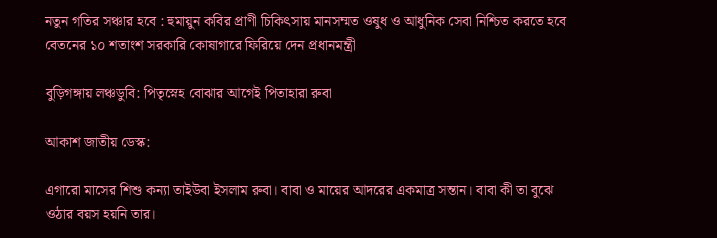নতুন গতির সঞ্চার হবে : হুমায়ুন কবির প্রাণী চিকিৎসায় মানসম্মত ওষুধ ও আধুনিক সেবা নিশ্চিত করতে হবে বেতনের ১০ শতাংশ সরকারি কোষাগারে ফিরিয়ে দেন প্রধানমন্ত্রী

বুড়িগঙ্গায় লঞ্চডুবি: পিতৃস্নেহ বোঝার আগেই পিতাহারা রুবা

আকাশ জাতীয় ডেস্ক:

এগারো মাসের শিশু কন্যা তাইউবা ইসলাম রুবা। বাবা ও মায়ের আদরের একমাত্র সন্তান। বাবা কী তা বুঝে ওঠার বয়স হয়নি তার।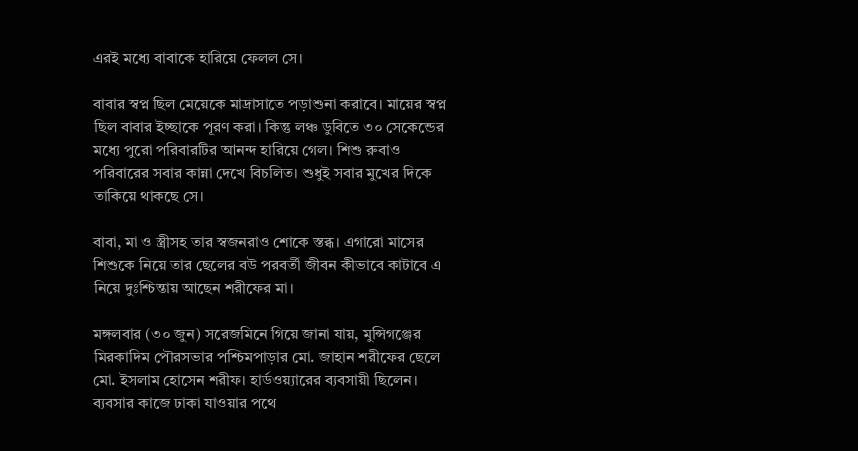এরই মধ্যে বাবাকে হারিয়ে ফেলল সে।

বাবার স্বপ্ন ছিল মেয়েকে মাদ্রাসাতে পড়াশুনা করাবে। মায়ের স্বপ্ন ছিল বাবার ইচ্ছাকে পূরণ করা। কিন্তু লঞ্চ ডুবিতে ৩০ সেকেন্ডের মধ্যে পুরো পরিবারটির আনন্দ হারিয়ে গেল। শিশু রুবাও পরিবারের সবার কান্না দেখে বিচলিত। শুধুই সবার মুখের দিকে তাকিয়ে থাকছে সে।

বাবা, মা ও স্ত্রীসহ তার স্বজনরাও শোকে স্তব্ধ। এগারো মাসের শিশুকে নিয়ে তার ছেলের বউ পরবর্তী জীবন কীভাবে কাটাবে এ নিয়ে দুঃশ্চিন্তায় আছেন শরীফের মা।

মঙ্গলবার (৩০ জুন) সরেজমিনে গিয়ে জানা যায়, মুন্সিগঞ্জের মিরকাদিম পৌরসভার পশ্চিমপাড়ার মো. জাহান শরীফের ছেলে মো. ইসলাম হোসেন শরীফ। হার্ডওয়্যারের ব্যবসায়ী ছিলেন। ব্যবসার কাজে ঢাকা যাওয়ার পথে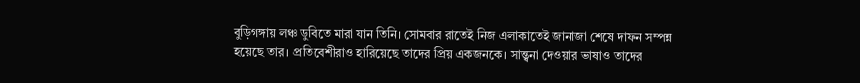বুড়িগঙ্গায় লঞ্চ ডুবিতে মারা যান তিনি। সোমবার রাতেই নিজ এলাকাতেই জানাজা শেষে দাফন সম্পন্ন হয়েছে তার। প্রতিবেশীরাও হারিয়েছে তাদের প্রিয় একজনকে। সান্ত্বনা দেওয়ার ভাষাও তাদের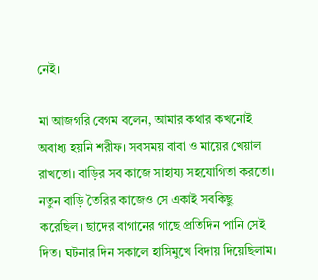নেই।

মা আজগরি বেগম বলেন, আমার কথার কখনোই অবাধ্য হয়নি শরীফ। সবসময় বাবা ও মায়ের খেয়াল রাখতো। বাড়ির সব কাজে সাহায্য সহযোগিতা করতো। নতুন বাড়ি তৈরির কাজেও সে একাই সবকিছু করেছিল। ছাদের বাগানের গাছে প্রতিদিন পানি সেই দিত। ঘটনার দিন সকালে হাসিমুখে বিদায় দিয়েছিলাম।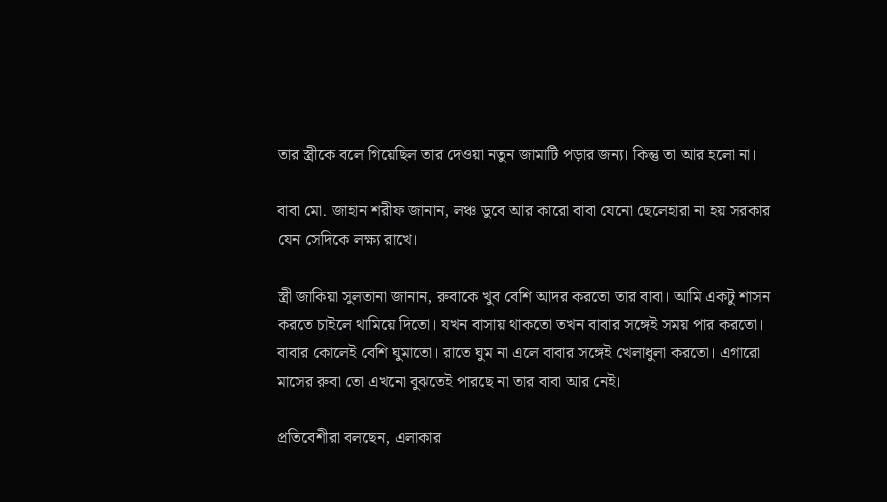তার স্ত্রীকে বলে গিয়েছিল তার দেওয়া নতুন জামাটি পড়ার জন্য। কিন্তু তা আর হলো না।

বাবা মো. জাহান শরীফ জানান, লঞ্চ ডুবে আর কারো বাবা যেনো ছেলেহারা না হয় সরকার যেন সেদিকে লক্ষ্য রাখে।

স্ত্রী জাকিয়া সুলতানা জানান, রুবাকে খুব বেশি আদর করতো তার বাবা। আমি একটু শাসন করতে চাইলে থামিয়ে দিতো। যখন বাসায় থাকতো তখন বাবার সঙ্গেই সময় পার করতো। বাবার কোলেই বেশি ঘুমাতো। রাতে ঘুম না এলে বাবার সঙ্গেই খেলাধুলা করতো। এগারো মাসের রুবা তো এখনো বুঝতেই পারছে না তার বাবা আর নেই।

প্রতিবেশীরা বলছেন, এলাকার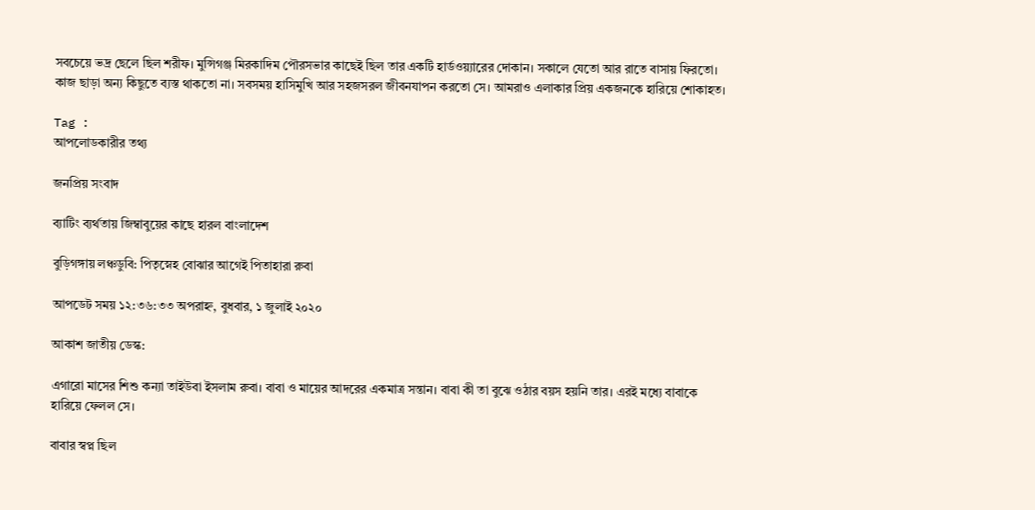সবচেয়ে ভদ্র ছেলে ছিল শরীফ। মুন্সিগঞ্জ মিরকাদিম পৌরসভার কাছেই ছিল তার একটি হার্ডওয়্যারের দোকান। সকালে যেতো আর রাতে বাসায় ফিরতো। কাজ ছাড়া অন্য কিছুতে ব্যস্ত থাকতো না। সবসময় হাসিমুখি আর সহজসরল জীবনযাপন করতো সে। আমরাও এলাকার প্রিয় একজনকে হারিয়ে শোকাহত।

Tag :
আপলোডকারীর তথ্য

জনপ্রিয় সংবাদ

ব্যাটিং ব্যর্থতায় জিম্বাবুয়ের কাছে হারল বাংলাদেশ

বুড়িগঙ্গায় লঞ্চডুবি: পিতৃস্নেহ বোঝার আগেই পিতাহারা রুবা

আপডেট সময় ১২:৩৬:৩৩ অপরাহ্ন, বুধবার, ১ জুলাই ২০২০

আকাশ জাতীয় ডেস্ক:

এগারো মাসের শিশু কন্যা তাইউবা ইসলাম রুবা। বাবা ও মায়ের আদরের একমাত্র সন্তান। বাবা কী তা বুঝে ওঠার বয়স হয়নি তার। এরই মধ্যে বাবাকে হারিয়ে ফেলল সে।

বাবার স্বপ্ন ছিল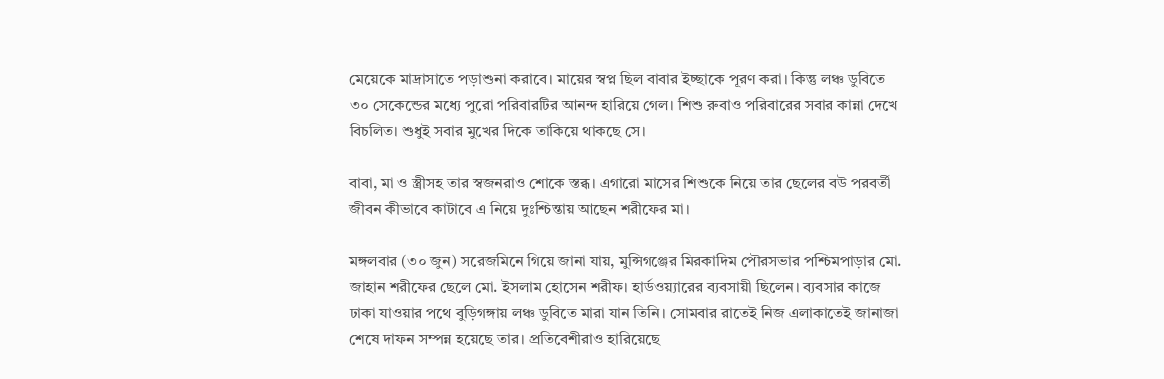মেয়েকে মাদ্রাসাতে পড়াশুনা করাবে। মায়ের স্বপ্ন ছিল বাবার ইচ্ছাকে পূরণ করা। কিন্তু লঞ্চ ডুবিতে ৩০ সেকেন্ডের মধ্যে পুরো পরিবারটির আনন্দ হারিয়ে গেল। শিশু রুবাও পরিবারের সবার কান্না দেখে বিচলিত। শুধুই সবার মুখের দিকে তাকিয়ে থাকছে সে।

বাবা, মা ও স্ত্রীসহ তার স্বজনরাও শোকে স্তব্ধ। এগারো মাসের শিশুকে নিয়ে তার ছেলের বউ পরবর্তী জীবন কীভাবে কাটাবে এ নিয়ে দুঃশ্চিন্তায় আছেন শরীফের মা।

মঙ্গলবার (৩০ জুন) সরেজমিনে গিয়ে জানা যায়, মুন্সিগঞ্জের মিরকাদিম পৌরসভার পশ্চিমপাড়ার মো. জাহান শরীফের ছেলে মো. ইসলাম হোসেন শরীফ। হার্ডওয়্যারের ব্যবসায়ী ছিলেন। ব্যবসার কাজে ঢাকা যাওয়ার পথে বুড়িগঙ্গায় লঞ্চ ডুবিতে মারা যান তিনি। সোমবার রাতেই নিজ এলাকাতেই জানাজা শেষে দাফন সম্পন্ন হয়েছে তার। প্রতিবেশীরাও হারিয়েছে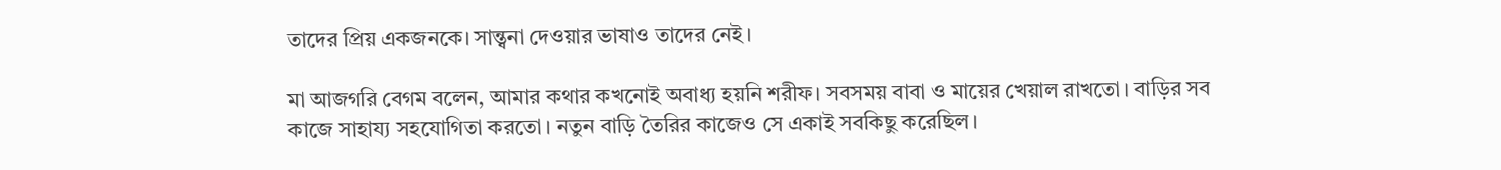তাদের প্রিয় একজনকে। সান্ত্বনা দেওয়ার ভাষাও তাদের নেই।

মা আজগরি বেগম বলেন, আমার কথার কখনোই অবাধ্য হয়নি শরীফ। সবসময় বাবা ও মায়ের খেয়াল রাখতো। বাড়ির সব কাজে সাহায্য সহযোগিতা করতো। নতুন বাড়ি তৈরির কাজেও সে একাই সবকিছু করেছিল।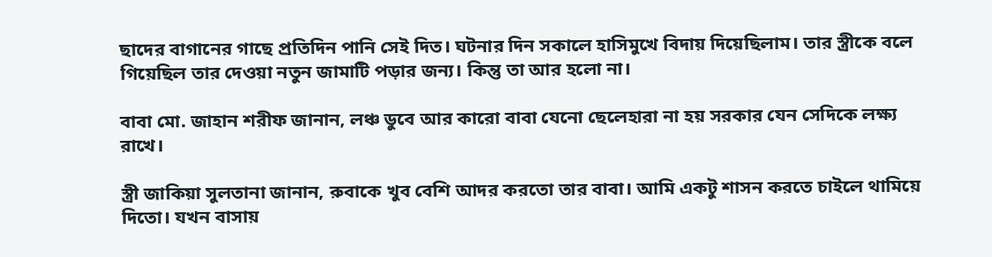ছাদের বাগানের গাছে প্রতিদিন পানি সেই দিত। ঘটনার দিন সকালে হাসিমুখে বিদায় দিয়েছিলাম। তার স্ত্রীকে বলে গিয়েছিল তার দেওয়া নতুন জামাটি পড়ার জন্য। কিন্তু তা আর হলো না।

বাবা মো. জাহান শরীফ জানান, লঞ্চ ডুবে আর কারো বাবা যেনো ছেলেহারা না হয় সরকার যেন সেদিকে লক্ষ্য রাখে।

স্ত্রী জাকিয়া সুলতানা জানান, রুবাকে খুব বেশি আদর করতো তার বাবা। আমি একটু শাসন করতে চাইলে থামিয়ে দিতো। যখন বাসায়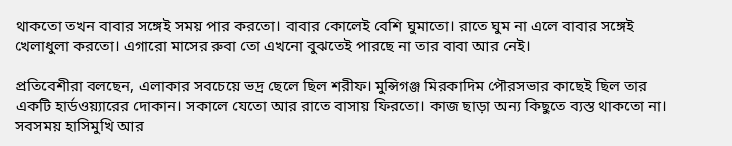থাকতো তখন বাবার সঙ্গেই সময় পার করতো। বাবার কোলেই বেশি ঘুমাতো। রাতে ঘুম না এলে বাবার সঙ্গেই খেলাধুলা করতো। এগারো মাসের রুবা তো এখনো বুঝতেই পারছে না তার বাবা আর নেই।

প্রতিবেশীরা বলছেন, এলাকার সবচেয়ে ভদ্র ছেলে ছিল শরীফ। মুন্সিগঞ্জ মিরকাদিম পৌরসভার কাছেই ছিল তার একটি হার্ডওয়্যারের দোকান। সকালে যেতো আর রাতে বাসায় ফিরতো। কাজ ছাড়া অন্য কিছুতে ব্যস্ত থাকতো না। সবসময় হাসিমুখি আর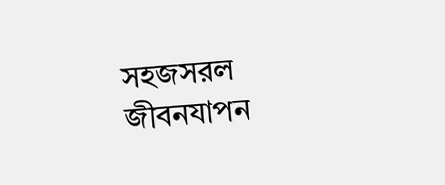সহজসরল জীবনযাপন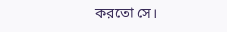করতো সে।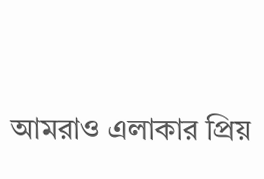আমরাও এলাকার প্রিয়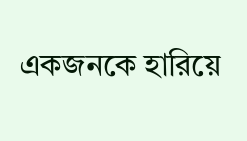একজনকে হারিয়ে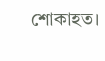শোকাহত।